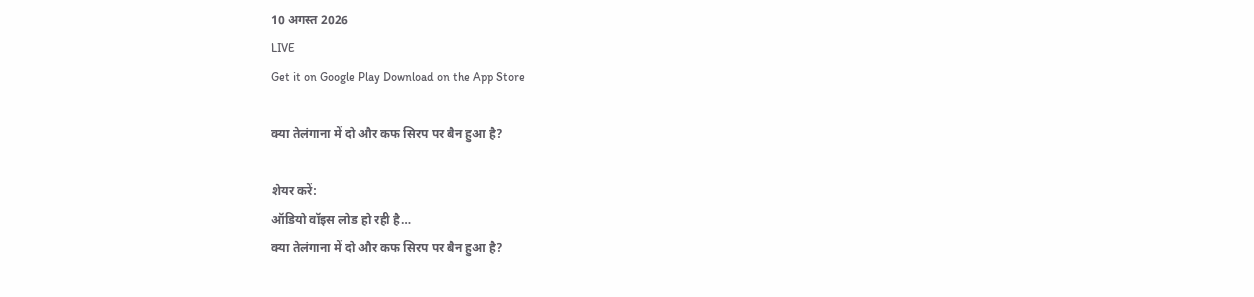10 अगस्त 2026
LIVE
Get it on Google Play Download on the App Store

क्या तेलंगाना में दो और कफ सिरप पर बैन हुआ है?

शेयर करें:
ऑडियो वॉइस लोड हो रही है…
क्या तेलंगाना में दो और कफ सिरप पर बैन हुआ है?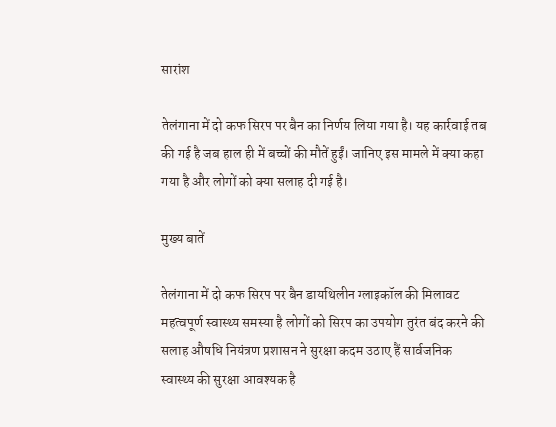सारांश

तेलंगाना में दो कफ सिरप पर बैन का निर्णय लिया गया है। यह कार्रवाई तब की गई है जब हाल ही में बच्चों की मौतें हुईं। जानिए इस मामले में क्या कहा गया है और लोगों को क्या सलाह दी गई है।

मुख्य बातें

तेलंगाना में दो कफ सिरप पर बैन डायथिलीन ग्लाइकॉल की मिलावट महत्वपूर्ण स्वास्थ्य समस्या है लोगों को सिरप का उपयोग तुरंत बंद करने की सलाह औषधि नियंत्रण प्रशासन ने सुरक्षा कदम उठाए हैं सार्वजनिक स्वास्थ्य की सुरक्षा आवश्यक है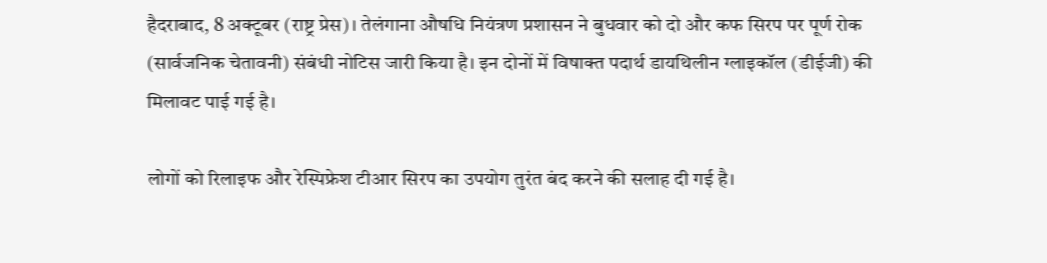हैदराबाद, 8 अक्टूबर (राष्ट्र प्रेस)। तेलंगाना औषधि नियंत्रण प्रशासन ने बुधवार को दो और कफ सिरप पर पूर्ण रोक (सार्वजनिक चेतावनी) संबंधी नोटिस जारी किया है। इन दोनों में विषाक्त पदार्थ डायथिलीन ग्लाइकॉल (डीईजी) की मिलावट पाई गई है।

लोगों को रिलाइफ और रेस्पिफ्रेश टीआर सिरप का उपयोग तुरंत बंद करने की सलाह दी गई है।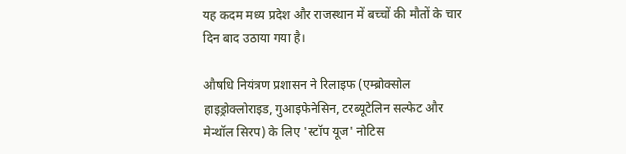यह कदम मध्य प्रदेश और राजस्थान में बच्चों की मौतों के चार दिन बाद उठाया गया है।

औषधि नियंत्रण प्रशासन ने रिलाइफ (एम्ब्रोक्सोल हाइड्रोक्लोराइड, गुआइफेनेसिन, टरब्यूटेलिन सल्फेट और मेन्थॉल सिरप) के लिए 'स्टॉप यूज' नोटिस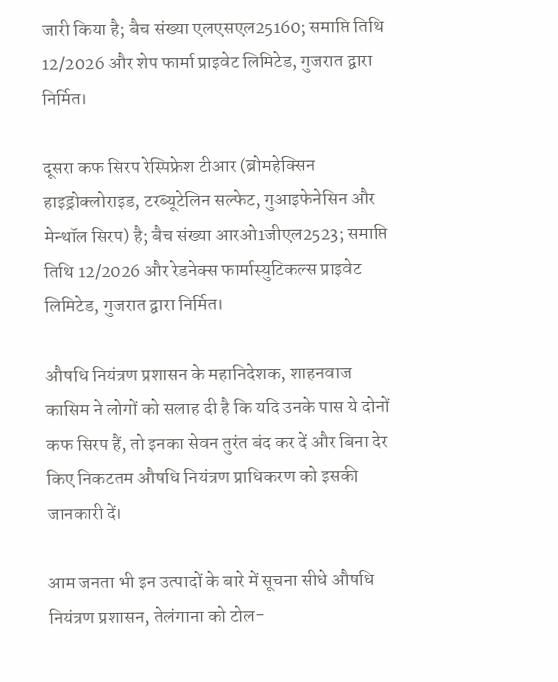जारी किया है; बैच संख्या एलएसएल25160; समाप्ति तिथि 12/2026 और शेप फार्मा प्राइवेट लिमिटेड, गुजरात द्वारा निर्मित।

दूसरा कफ सिरप रेस्पिफ्रेश टीआर (ब्रोमहेक्सिन हाइड्रोक्लोराइड, टरब्यूटेलिन सल्फेट, गुआइफेनेसिन और मेन्थॉल सिरप) है; बैच संख्या आरओ1जीएल2523; समाप्ति तिथि 12/2026 और रेडनेक्स फार्मास्युटिकल्स प्राइवेट लिमिटेड, गुजरात द्वारा निर्मित।

औषधि नियंत्रण प्रशासन के महानिदेशक, शाहनवाज कासिम ने लोगों को सलाह दी है कि यदि उनके पास ये दोनों कफ सिरप हैं, तो इनका सेवन तुरंत बंद कर दें और बिना देर किए निकटतम औषधि नियंत्रण प्राधिकरण को इसकी जानकारी दें।

आम जनता भी इन उत्पादों के बारे में सूचना सीधे औषधि नियंत्रण प्रशासन, तेलंगाना को टोल-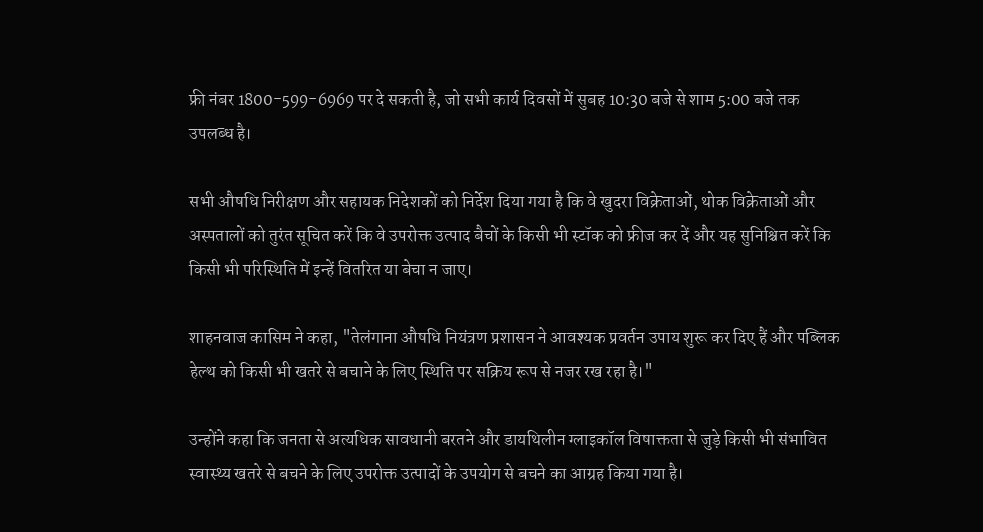फ्री नंबर 1800-599-6969 पर दे सकती है, जो सभी कार्य दिवसों में सुबह 10:30 बजे से शाम 5:00 बजे तक उपलब्ध है।

सभी औषधि निरीक्षण और सहायक निदेशकों को निर्देश दिया गया है कि वे खुदरा विक्रेताओं, थोक विक्रेताओं और अस्पतालों को तुरंत सूचित करें कि वे उपरोक्त उत्पाद बैचों के किसी भी स्टॉक को फ्रीज कर दें और यह सुनिश्चित करें कि किसी भी परिस्थिति में इन्हें वितरित या बेचा न जाए।

शाहनवाज कासिम ने कहा, "तेलंगाना औषधि नियंत्रण प्रशासन ने आवश्यक प्रवर्तन उपाय शुरू कर दिए हैं और पब्लिक हेल्थ को किसी भी खतरे से बचाने के लिए स्थिति पर सक्रिय रूप से नजर रख रहा है।"

उन्होंने कहा कि जनता से अत्यधिक सावधानी बरतने और डायथिलीन ग्लाइकॉल विषाक्तता से जुड़े किसी भी संभावित स्वास्थ्य खतरे से बचने के लिए उपरोक्त उत्पादों के उपयोग से बचने का आग्रह किया गया है।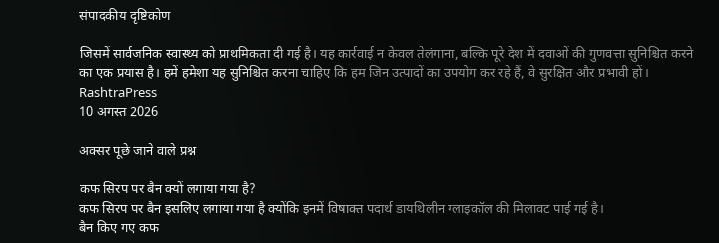संपादकीय दृष्टिकोण

जिसमें सार्वजनिक स्वास्थ्य को प्राथमिकता दी गई है। यह कार्रवाई न केवल तेलंगाना, बल्कि पूरे देश में दवाओं की गुणवत्ता सुनिश्चित करने का एक प्रयास है। हमें हमेशा यह सुनिश्चित करना चाहिए कि हम जिन उत्पादों का उपयोग कर रहे हैं, वे सुरक्षित और प्रभावी हों।
RashtraPress
10 अगस्त 2026

अक्सर पूछे जाने वाले प्रश्न

कफ सिरप पर बैन क्यों लगाया गया है?
कफ सिरप पर बैन इसलिए लगाया गया है क्योंकि इनमें विषाक्त पदार्थ डायथिलीन ग्लाइकॉल की मिलावट पाई गई है।
बैन किए गए कफ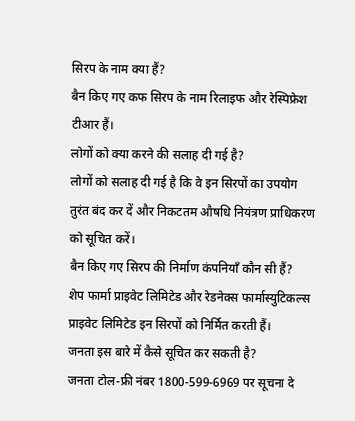सिरप के नाम क्या हैं?
बैन किए गए कफ सिरप के नाम रिलाइफ और रेस्पिफ्रेश टीआर हैं।
लोगों को क्या करने की सलाह दी गई है?
लोगों को सलाह दी गई है कि वे इन सिरपों का उपयोग तुरंत बंद कर दें और निकटतम औषधि नियंत्रण प्राधिकरण को सूचित करें।
बैन किए गए सिरप की निर्माण कंपनियाँ कौन सी हैं?
शेप फार्मा प्राइवेट लिमिटेड और रेडनेक्स फार्मास्युटिकल्स प्राइवेट लिमिटेड इन सिरपों को निर्मित करती हैं।
जनता इस बारे में कैसे सूचित कर सकती है?
जनता टोल-फ्री नंबर 1800-599-6969 पर सूचना दे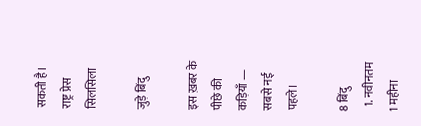सकती है।
राष्ट्र प्रेस
सिलसिला

जुड़े बिंदु

इस ख़बर के पीछे की कड़ियाँ — सबसे नई पहले।

8 बिंदु
  1. नवीनतम 1 महीना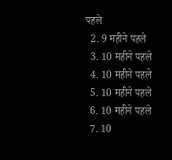पहले
  2. 9 महीने पहले
  3. 10 महीने पहले
  4. 10 महीने पहले
  5. 10 महीने पहले
  6. 10 महीने पहले
  7. 10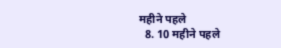महीने पहले
  8. 10 महीने पहले